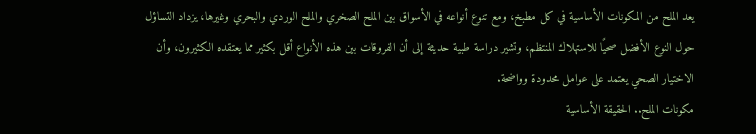يعد الملح من المكونات الأساسية في كل مطبخ، ومع تنوع أنواعه في الأسواق بين الملح الصخري والملح الوردي والبحري وغيرها، يزداد التساؤل حول النوع الأفضل صحيًا للاستهلاك المنتظم، وتشير دراسة طبية حديثة إلى أن الفروقات بين هذه الأنواع أقل بكثير مما يعتقده الكثيرون، وأن الاختيار الصحي يعتمد على عوامل محدودة وواضحة.
مكونات الملح.. الحقيقة الأساسية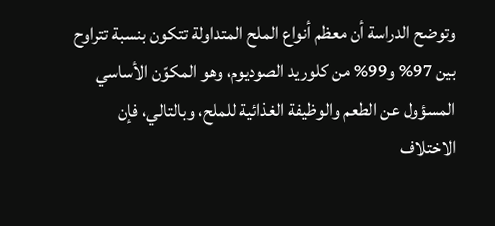وتوضح الدراسة أن معظم أنواع الملح المتداولة تتكون بنسبة تتراوح بين 97% و99% من كلوريد الصوديوم، وهو المكوّن الأساسي المسؤول عن الطعم والوظيفة الغذائية للملح، وبالتالي، فإن الاختلاف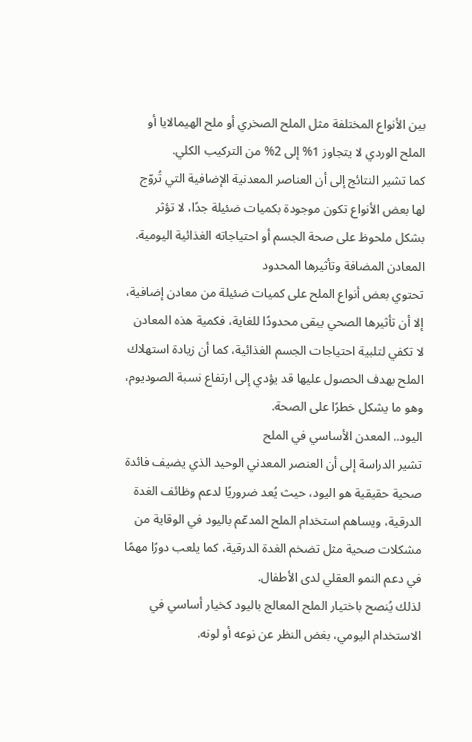بين الأنواع المختلفة مثل الملح الصخري أو ملح الهيمالايا أو الملح الوردي لا يتجاوز 1% إلى 2% من التركيب الكلي.
كما تشير النتائج إلى أن العناصر المعدنية الإضافية التي تُروّج لها بعض الأنواع تكون موجودة بكميات ضئيلة جدًا، لا تؤثر بشكل ملحوظ على صحة الجسم أو احتياجاته الغذائية اليومية.
المعادن المضافة وتأثيرها المحدود
تحتوي بعض أنواع الملح على كميات ضئيلة من معادن إضافية، إلا أن تأثيرها الصحي يبقى محدودًا للغاية، فكمية هذه المعادن لا تكفي لتلبية احتياجات الجسم الغذائية، كما أن زيادة استهلاك الملح بهدف الحصول عليها قد يؤدي إلى ارتفاع نسبة الصوديوم، وهو ما يشكل خطرًا على الصحة.
اليود.. المعدن الأساسي في الملح
تشير الدراسة إلى أن العنصر المعدني الوحيد الذي يضيف فائدة صحية حقيقية هو اليود، حيث يُعد ضروريًا لدعم وظائف الغدة الدرقية، ويساهم استخدام الملح المدعّم باليود في الوقاية من مشكلات صحية مثل تضخم الغدة الدرقية، كما يلعب دورًا مهمًا في دعم النمو العقلي لدى الأطفال.
لذلك يُنصح باختيار الملح المعالج باليود كخيار أساسي في الاستخدام اليومي، بغض النظر عن نوعه أو لونه.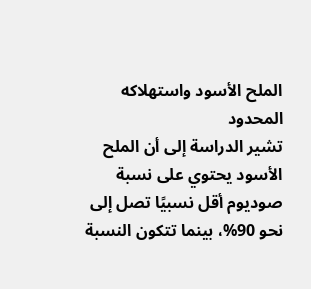الملح الأسود واستهلاكه المحدود
تشير الدراسة إلى أن الملح الأسود يحتوي على نسبة صوديوم أقل نسبيًا تصل إلى نحو 90%، بينما تتكون النسبة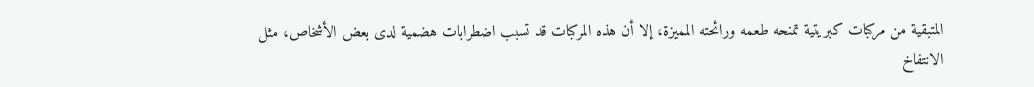المتبقية من مركبات كبريتية تمنحه طعمه ورائحته المميزة، إلا أن هذه المركبات قد تسبب اضطرابات هضمية لدى بعض الأشخاص، مثل الانتفاخ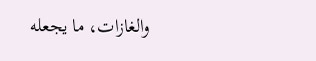والغازات، ما يجعله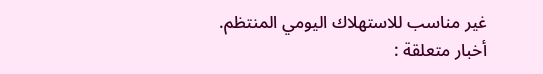غير مناسب للاستهلاك اليومي المنتظم.
أخبار متعلقة :